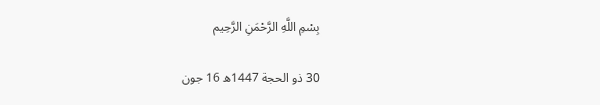بِسْمِ اللَّهِ الرَّحْمَنِ الرَّحِيم

30 ذو الحجة 1447ھ 16 جون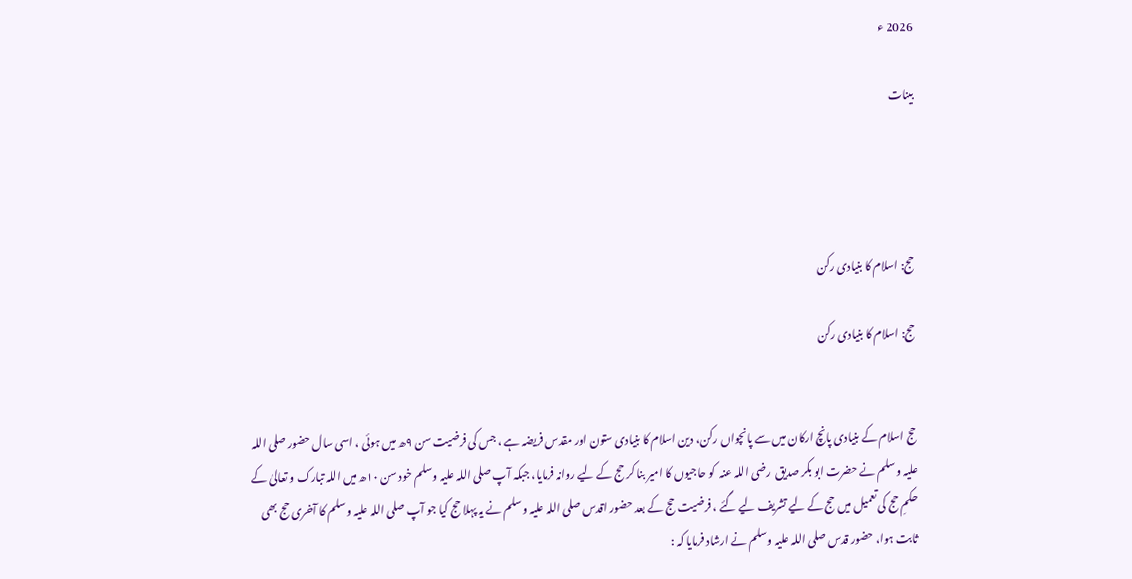2026 ء

بینات




حج: اسلام کا بنیادی رکن

حج: اسلام کا بنیادی رکن


حج اسلام کے بنیادی پانچ ارکان میں سے پانچواں رکن، دین اسلام کا بنیادی ستون اور مقدس فریضہ ہے ، جس کی فرضیت سن ۹ھ میں ہوئی ، اسی سال حضور صلی اللہ علیہ وسلم نے حضرت ابو بکر صدیق  رضی اللہ عنہ  کو حاجیوں کا امیر بنا کر حج کے لیے روانہ فرمایا، جبکہ آپ صلی اللہ علیہ وسلم خود سن ۱۰ھ میں اللہ تبارک و تعالیٰ کے حکمِ حج کی تعمیل میں حج کے لیے تشریف لیے گئے ، فرضیت حج کے بعد حضور اقدس صلی اللہ علیہ وسلم نے یہ پہلا حج کیا جو آپ صلی اللہ علیہ وسلم کا آخری حج بھی ثابت ہوا، حضور قدس صلی اللہ علیہ وسلم نے ارشاد فرمایا کہ :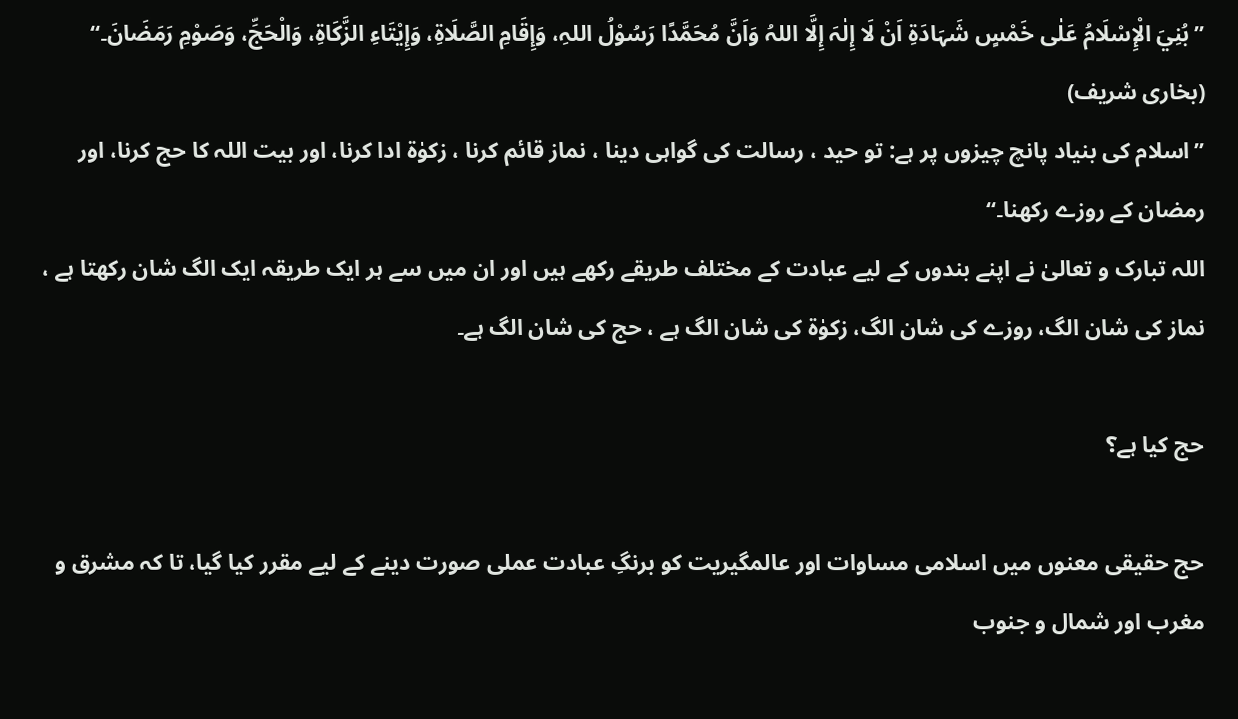’’بُنِيَ الْإِسْلَامُ عَلٰی خَمْسٍ شَہَادَۃِ اَنْ لَا إِلٰہَ إِلَّا اللہُ وَاَنَّ مُحَمَّدًا رَسُوْلُ اللہِ، وَإِقَامِ الصَّلَاۃِ، وَإِيْتَاءِ الزَّکَاۃِ، وَالْحَجِّ، وَصَوْمِ رَمَضَانَ۔‘‘ (بخاری شریف)
’’اسلام کی بنیاد پانچ چیزوں پر ہے: تو حید ، رسالت کی گواہی دینا ، نماز قائم کرنا ، زکوٰۃ ادا کرنا، اور بیت اللہ کا حج کرنا، اور رمضان کے روزے رکھنا۔‘‘
اللہ تبارک و تعالیٰ نے اپنے بندوں کے لیے عبادت کے مختلف طریقے رکھے ہیں اور ان میں سے ہر ایک طریقہ ایک الگ شان رکھتا ہے ، نماز کی شان الگ، روزے کی شان الگ، زکوٰۃ کی شان الگ ہے ، حج کی شان الگ ہے۔

حج کیا ہے؟

حج حقیقی معنوں میں اسلامی مساوات اور عالمگیریت کو برنگِ عبادت عملی صورت دینے کے لیے مقرر کیا گیا، تا کہ مشرق و مغرب اور شمال و جنوب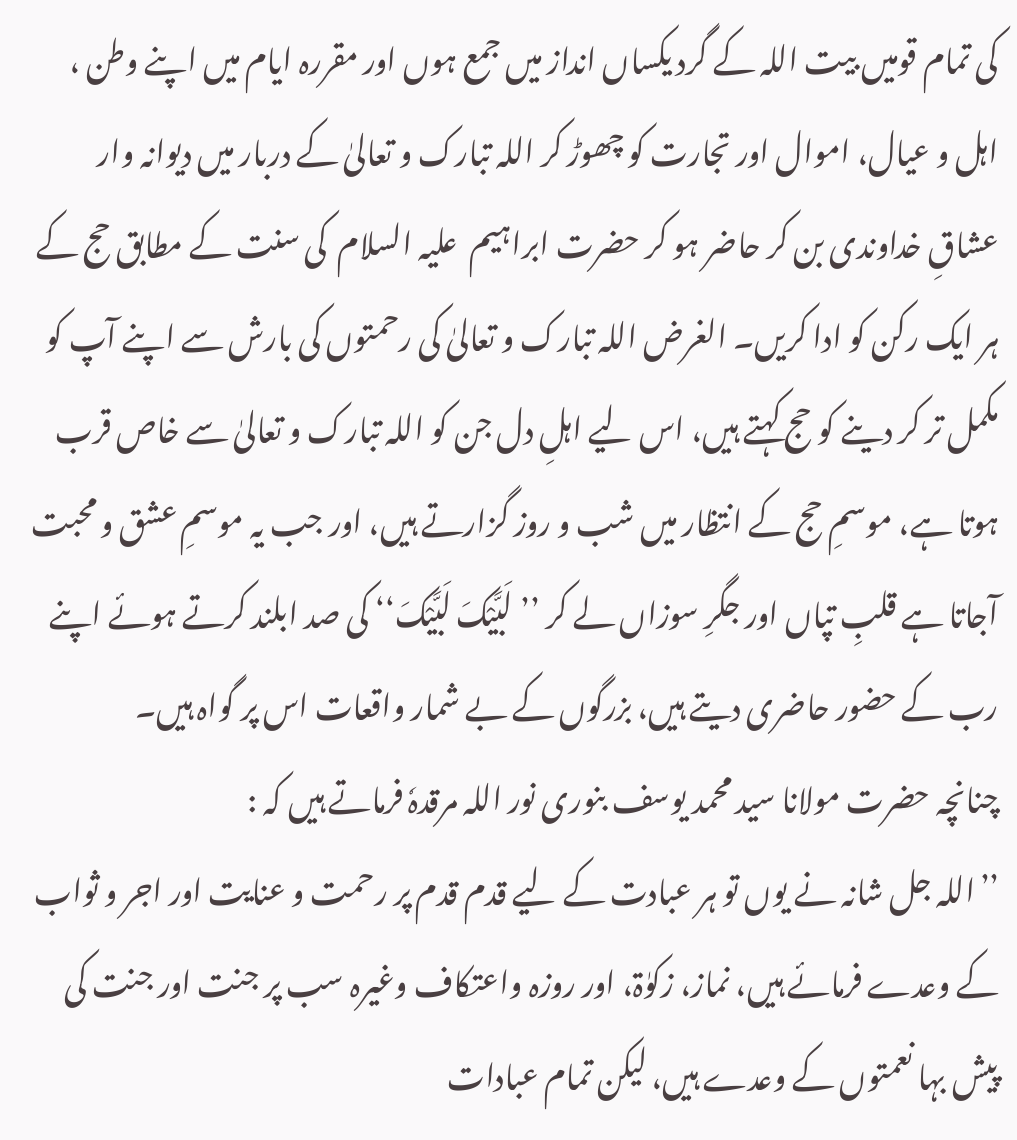کی تمام قومیں بیت اللہ کے گرد یکساں انداز میں جمع ہوں اور مقررہ ایام میں اپنے وطن ، اہل و عیال، اموال اور تجارت کو چھوڑ کر اللہ تبارک و تعالیٰ کے دربار میں دیوانہ وار عشاقِ خداوندی بن کر حاضر ہو کر حضرت ابراہیم  علیہ السلام  کی سنت کے مطابق حج کے ہر ایک رکن کو ادا کریں۔ الغرض اللہ تبارک و تعالیٰ کی رحمتوں کی بارش سے اپنے آپ کو مکمل تر کر دینے کو حج کہتے ہیں، اس لیے اہلِ دل جن کو اللہ تبارک و تعالیٰ سے خاص قرب ہوتا ہے، موسمِ حج کے انتظار میں شب و روز گزارتے ہیں، اور جب یہ موسمِ عشق و محبت آجاتا ہے قلبِ تپاں اور جگرِ سوزاں لے کر ’’لَبَّیْکَ لَبَّیْکَ‘‘ کی صد ابلند کرتے ہوئے اپنے رب کے حضور حاضری دیتے ہیں، بزرگوں کے بے شمار واقعات اس پر گواہ ہیں۔
چنانچہ حضرت مولانا سید محمد یوسف بنوری نور اللہ مرقدہٗ فرماتے ہیں کہ :
’’اللہ جل شانہ نے یوں تو ہر عبادت کے لیے قدم قدم پر رحمت و عنایت اور اجر و ثواب کے وعدے فرمائے ہیں، نماز، زکوٰۃ، اور روزہ واعتکاف وغیرہ سب پر جنت اور جنت کی پیش بہا نعمتوں کے وعدے ہیں، لیکن تمام عبادات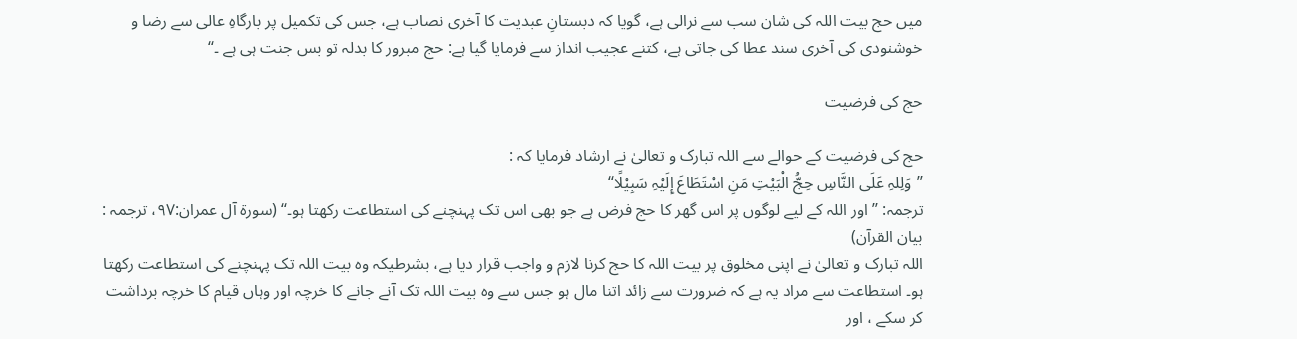میں حج بیت اللہ کی شان سب سے نرالی ہے، گویا کہ دبستانِ عبدیت کا آخری نصاب ہے، جس کی تکمیل پر بارگاہِ عالی سے رضا و خوشنودی کی آخری سند عطا کی جاتی ہے، کتنے عجیب انداز سے فرمایا گیا ہے: حج مبرور کا بدلہ تو بس جنت ہی ہے ۔‘‘

حج کی فرضیت

حج کی فرضیت کے حوالے سے اللہ تبارک و تعالیٰ نے ارشاد فرمایا کہ :
’’وَلِلہِ عَلَی النَّاسِ حِجُّ الْبَيْتِ مَنِ اسْتَطَاعَ إِلَيْہِ سَبِيْلًا‘‘
ترجمہ: ’’اور اللہ کے لیے لوگوں پر اس گھر کا حج فرض ہے جو بھی اس تک پہنچنے کی استطاعت رکھتا ہو۔‘‘ (سورۃ آل عمران:۹۷، ترجمہ : بیان القرآن)
اللہ تبارک و تعالیٰ نے اپنی مخلوق پر بیت اللہ کا حج کرنا لازم و واجب قرار دیا ہے، بشرطیکہ وہ بیت اللہ تک پہنچنے کی استطاعت رکھتا ہو۔ استطاعت سے مراد یہ ہے کہ ضرورت سے زائد اتنا مال ہو جس سے وہ بیت اللہ تک آنے جانے کا خرچہ اور وہاں قیام کا خرچہ برداشت کر سکے ، اور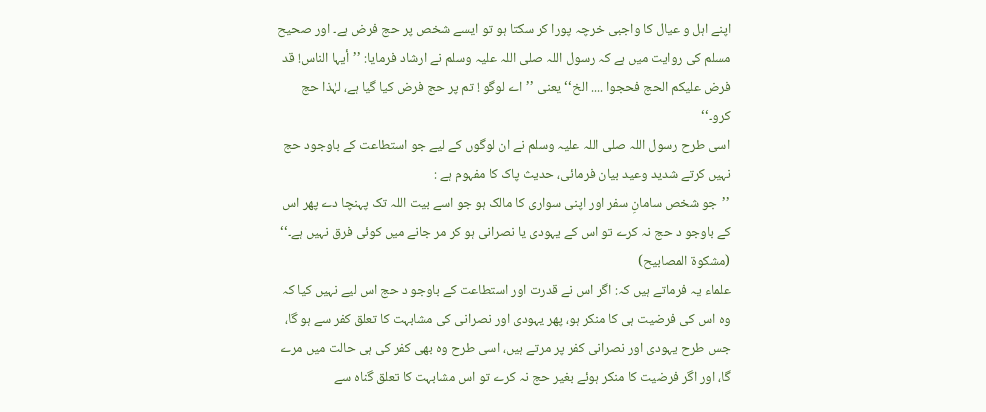اپنے اہل و عیال کا واجبی خرچہ پورا کر سکتا ہو تو ایسے شخص پر حج فرض ہے۔ اور صحیح مسلم کی روایت میں ہے کہ رسول اللہ صلی اللہ علیہ وسلم نے ارشاد فرمایا: ’’أيہا الناس! قد فرض عليکم الحج فحجوا .... الخ‘‘ یعنی ’’اے لوگو ! تم پر حج فرض کیا گیا ہے، لہٰذا حج کرو۔‘‘
اسی طرح رسول اللہ صلی اللہ علیہ وسلم نے ان لوگوں کے لیے جو استطاعت کے باوجود حج نہیں کرتے شدید وعید بیان فرمائی، حدیث پاک کا مفہوم ہے :
’’جو شخص سامانِ سفر اور اپنی سواری کا مالک ہو جو اسے بیت اللہ تک پہنچا دے پھر اس کے باوجو د حج نہ کرے تو اس کے یہودی یا نصرانی ہو کر مر جانے میں کوئی فرق نہیں ہے۔‘‘ (مشکوۃ المصابیح)
علماء یہ فرماتے ہیں کہ: اگر اس نے قدرت اور استطاعت کے باوجو د حج اس لیے نہیں کیا کہ وہ اس کی فرضیت ہی کا منکر ہو، پھر یہودی اور نصرانی کی مشابہت کا تعلق کفر سے ہو گا، جس طرح یہودی اور نصرانی کفر پر مرتے ہیں، اسی طرح وہ بھی کفر کی ہی حالت میں مرے گا، اور اگر فرضیت کا منکر ہوئے بغیر حج نہ کرے تو اس مشابہت کا تعلق گناہ سے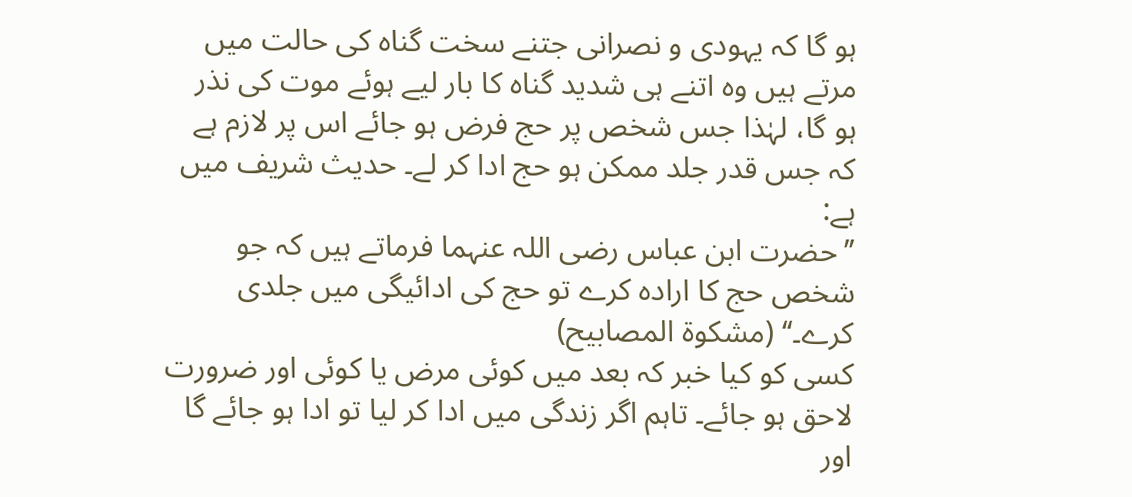ہو گا کہ یہودی و نصرانی جتنے سخت گناہ کی حالت میں مرتے ہیں وہ اتنے ہی شدید گناہ کا بار لیے ہوئے موت کی نذر ہو گا، لہٰذا جس شخص پر حج فرض ہو جائے اس پر لازم ہے کہ جس قدر جلد ممکن ہو حج ادا کر لے۔ حدیث شریف میں ہے:
’’حضرت ابن عباس رضی اللہ عنہما فرماتے ہیں کہ جو شخص حج کا ارادہ کرے تو حج کی ادائیگی میں جلدی کرے۔‘‘ (مشکوۃ المصابیح)
کسی کو کیا خبر کہ بعد میں کوئی مرض یا کوئی اور ضرورت لاحق ہو جائے۔ تاہم اگر زندگی میں ادا کر لیا تو ادا ہو جائے گا اور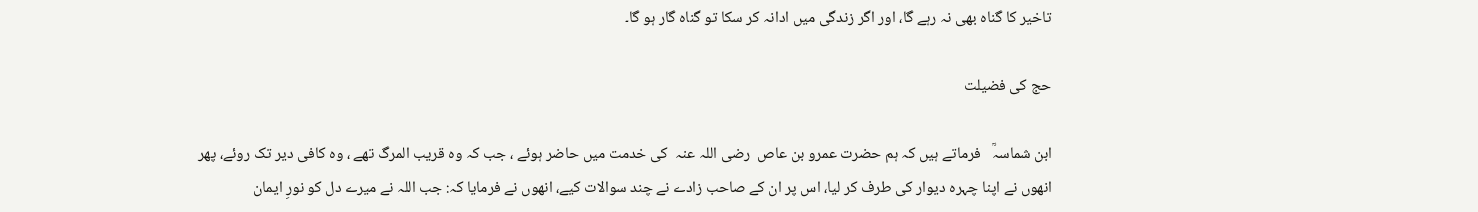تاخیر کا گناہ بھی نہ رہے گا، اور اگر زندگی میں ادانہ کر سکا تو گناہ گار ہو گا۔

حج کی فضیلت

ابن شماسہؒ   فرماتے ہیں کہ ہم حضرت عمرو بن عاص  رضی اللہ عنہ  کی خدمت میں حاضر ہوئے ، جب کہ وہ قریب المرگ تھے ، وہ کافی دیر تک روئے، پھر انھوں نے اپنا چہرہ دیوار کی طرف کر لیا، اس پر ان کے صاحب زادے نے چند سوالات کیے، انھوں نے فرمایا کہ: جب اللہ نے میرے دل کو نورِ ایمان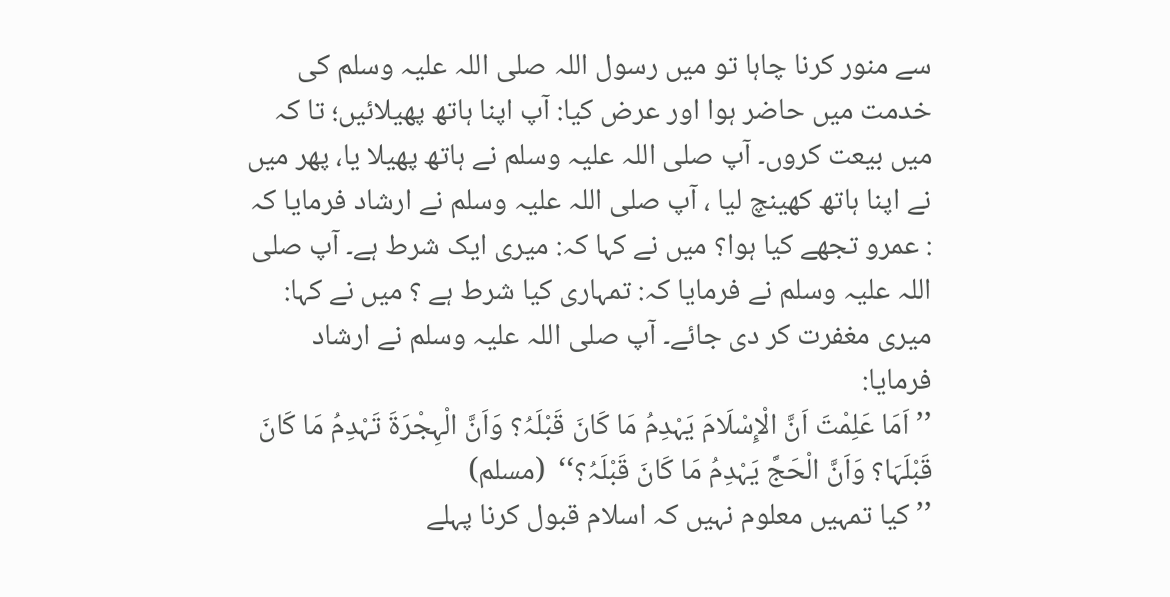سے منور کرنا چاہا تو میں رسول اللہ صلی اللہ علیہ وسلم کی خدمت میں حاضر ہوا اور عرض کیا: آپ اپنا ہاتھ پھیلائیں؛ تا کہ میں بیعت کروں۔ آپ صلی اللہ علیہ وسلم نے ہاتھ پھیلا یا، پھر میں نے اپنا ہاتھ کھینچ لیا ، آپ صلی اللہ علیہ وسلم نے ارشاد فرمایا کہ : عمرو تجھے کیا ہوا؟ میں نے کہا کہ: میری ایک شرط ہے۔ آپ صلی اللہ علیہ وسلم نے فرمایا کہ: تمہاری کیا شرط ہے ؟ میں نے کہا: میری مغفرت کر دی جائے۔ آپ صلی اللہ علیہ وسلم نے ارشاد فرمایا:
’’اَمَا عَلِمْتَ اَنَّ الْإِسْلَامَ يَہْدِمُ مَا کَانَ قَبْلَہُ؟ وَاَنَّ الْہِجْرَۃَ تَہْدِمُ مَا کَانَ قَبْلَہَا؟ وَاَنَّ الْحَجَّ يَہْدِمُ مَا کَانَ قَبْلَہُ؟‘‘  (مسلم)
’’کیا تمہیں معلوم نہیں کہ اسلام قبول کرنا پہلے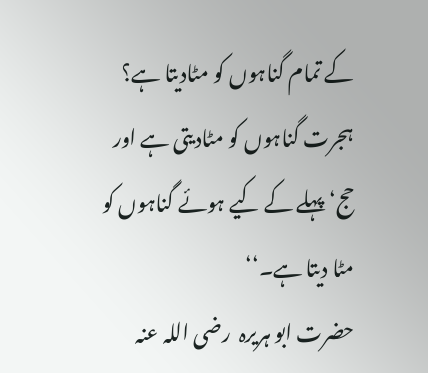کے تمام گناہوں کو مٹادیتا ہے؟ ہجرت گناہوں کو مٹادیتی ہے اور حج‘ پہلے کے کیے ہوئے گناہوں کو مٹا دیتا ہے۔‘‘
حضرت ابو ہریرہ  رضی اللہ عنہ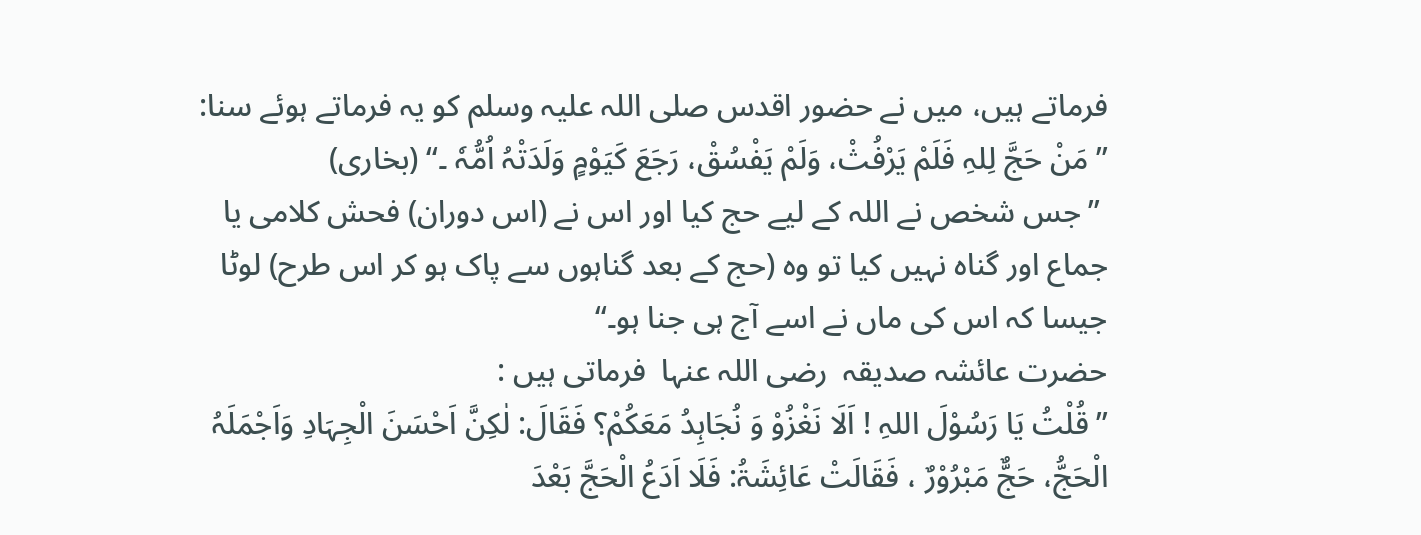فرماتے ہیں، میں نے حضور اقدس صلی اللہ علیہ وسلم کو یہ فرماتے ہوئے سنا:
’’مَنْ حَجَّ لِلہِ فَلَمْ يَرْفُثْ، وَلَمْ يَفْسُقْ، رَجَعَ کَيَوْمٍ وَلَدَتْہُ اُمُّہٗ ۔‘‘ (بخاری)
 ’’جس شخص نے اللہ کے لیے حج کیا اور اس نے (اس دوران) فحش کلامی یا جماع اور گناہ نہیں کیا تو وہ (حج کے بعد گناہوں سے پاک ہو کر اس طرح) لوٹا جیسا کہ اس کی ماں نے اسے آج ہی جنا ہو۔‘‘
حضرت عائشہ صدیقہ  رضی اللہ عنہا  فرماتی ہیں :
’’قُلْتُ يَا رَسُوْلَ اللہِ ! اَلَا نَغْزُوْ وَ نُجَاہِدُ مَعَکُمْ؟ فَقَالَ: لٰکِنَّ اَحْسَنَ الْجِہَادِ وَاَجْمَلَہُ الْحَجُّ، حَجٌّ مَبْرُوْرٌ ، فَقَالَتْ عَائِشَۃُ: فَلَا اَدَعُ الْحَجَّ بَعْدَ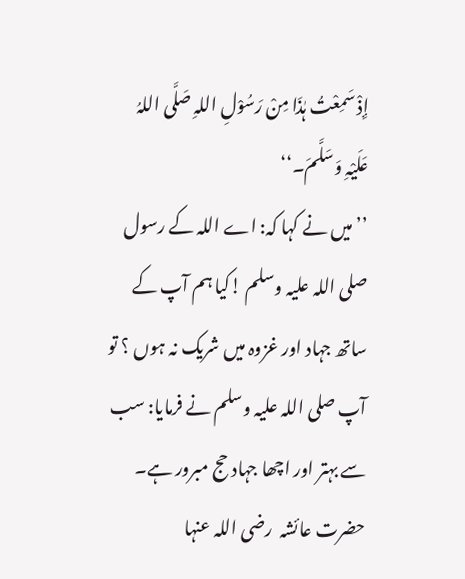إِذْ سَمِعْتُ ہٰذَا مِنْ رَسُوْلِ اللہِ صَلَّی اللہُ عَلَيْہِ وَسَلَّمَ۔‘‘
’’ میں نے کہا کہ: اے اللہ کے رسول صلی اللہ علیہ وسلم !کیا ہم آپ کے ساتھ جہاد اور غزوہ میں شریک نہ ہوں ؟ تو آپ صلی اللہ علیہ وسلم نے فرمایا: سب سے بہتر اور اچھا جہاد حج مبرور ہے۔ حضرت عائشہ  رضی اللہ عنہا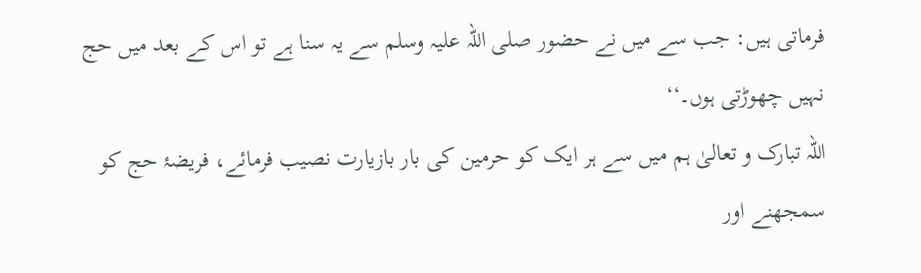فرماتی ہیں: جب سے میں نے حضور صلی اللہ علیہ وسلم سے یہ سنا ہے تو اس کے بعد میں حج نہیں چھوڑتی ہوں۔‘‘
اللہ تبارک و تعالیٰ ہم میں سے ہر ایک کو حرمین کی بار بازیارت نصیب فرمائے، فریضۂ حج کو سمجھنے اور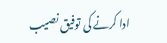ادا کرنے کی توفیق نصیب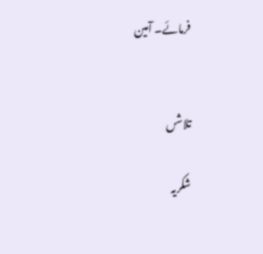فرمائے۔ آمین


تلاشں

شکریہ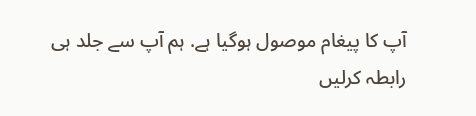آپ کا پیغام موصول ہوگیا ہے. ہم آپ سے جلد ہی رابطہ کرلیں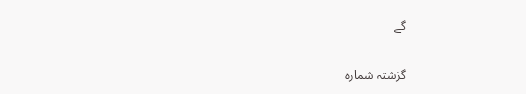گے

گزشتہ شمارہ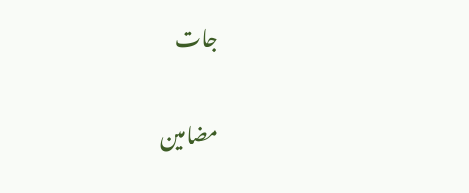جات

مضامین